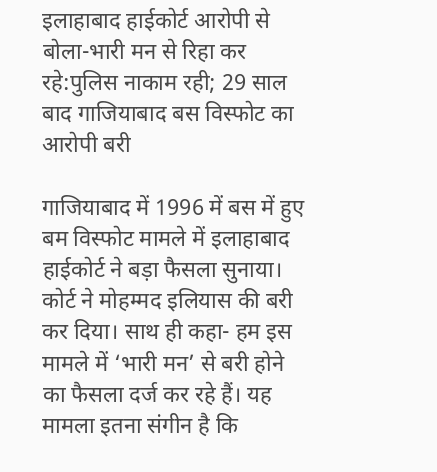इलाहाबाद हाईकोर्ट आरोपी से बोला-भारी मन से रिहा कर रहे:पुलिस नाकाम रही; 29 साल बाद गाजियाबाद बस विस्फोट का आरोपी बरी

गाजियाबाद में 1996 में बस में हुए बम विस्फोट मामले में इलाहाबाद हाईकोर्ट ने बड़ा फैसला सुनाया। कोर्ट ने मोहम्मद इलियास की बरी कर दिया। साथ ही कहा- हम इस मामले में ‘भारी मन’ से बरी होने का फैसला दर्ज कर रहे हैं। यह मामला इतना संगीन है कि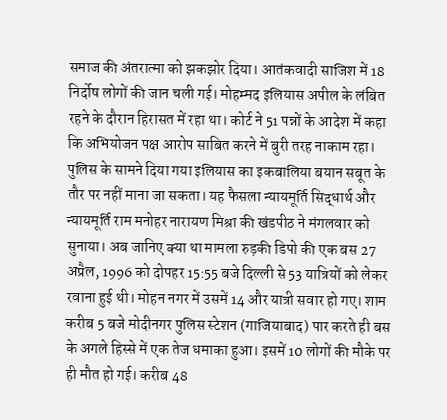समाज की अंतरात्मा को झकझोर दिया। आतंकवादी साजिश में 18 निर्दोष लोगों की जान चली गई। मोहम्मद इलियास अपील के लंबित रहने के दौरान हिरासत में रहा था। कोर्ट ने 51 पन्नों के आदेश में कहा कि अभियोजन पक्ष आरोप साबित करने में बुरी तरह नाकाम रहा। पुलिस के सामने दिया गया इलियास का इकबालिया बयान सबूत के तौर पर नहीं माना जा सकता। यह फैसला न्यायमूर्ति सिद्धार्थ और न्यायमूर्ति राम मनोहर नारायण मिश्रा की खंडपीठ ने मंगलवार को सुनाया। अब जानिए क्या था मामला रुड़की डिपो की एक बस 27 अप्रैल, 1996 को दोपहर 15:55 बजे दिल्ली से 53 यात्रियों को लेकर रवाना हुई थी। मोहन नगर में उसमें 14 और यात्री सवार हो गए। शाम करीब 5 बजे मोदीनगर पुलिस स्टेशन (गाजियाबाद) पार करते ही बस के अगले हिस्से में एक तेज धमाका हुआ। इसमें 10 लोगों की मौके पर ही मौत हो गई। करीब 48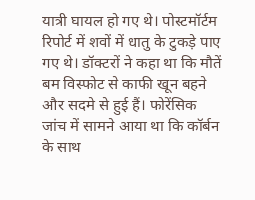यात्री घायल हो गए थे। पोस्टमॉर्टम रिपोर्ट में शवों में धातु के टुकड़े पाए गए थे। डॉक्टरों ने कहा था कि मौतें बम विस्फोट से काफी खून बहने और सदमे से हुई हैं। फोरेंसिक जांच में सामने आया था कि कॉर्बन के साथ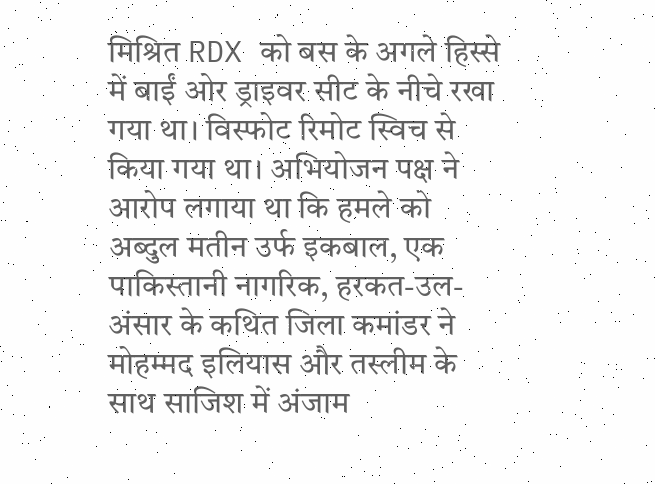मिश्रित RDX को बस के अगले हिस्से में बाईं ओर ड्राइवर सीट के नीचे रखा गया था। विस्फोट रिमोट स्विच से किया गया था। अभियोजन पक्ष ने आरोप लगाया था कि हमले को अब्दुल मतीन उर्फ इकबाल, एक पाकिस्तानी नागरिक, हरकत-उल-अंसार के कथित जिला कमांडर ने मोहम्मद इलियास और तस्लीम के साथ साजिश में अंजाम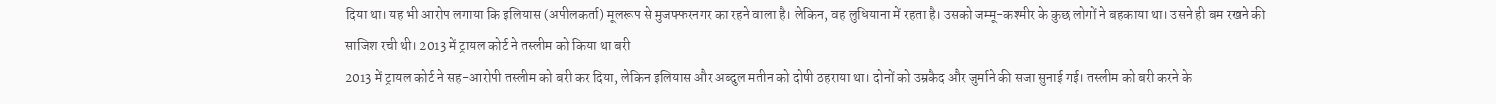दिया था। यह भी आरोप लगाया कि इलियास (अपीलकर्ता) मूलरूप से मुजफ्फरनगर का रहने वाला है। लेकिन, वह लुधियाना में रहता है। उसको जम्मू-कश्मीर के कुछ लोगों ने बहकाया था। उसने ही बम रखने की साजिश रची थी। 2013 में ट्रायल कोर्ट ने तस्लीम को किया था बरी
2013 में ट्रायल कोर्ट ने सह-आरोपी तस्लीम को बरी कर दिया, लेकिन इलियास और अब्दुल मतीन को दोषी ठहराया था। दोनों को उम्रकैद और जुर्माने की सजा सुनाई गई। तस्लीम को बरी करने के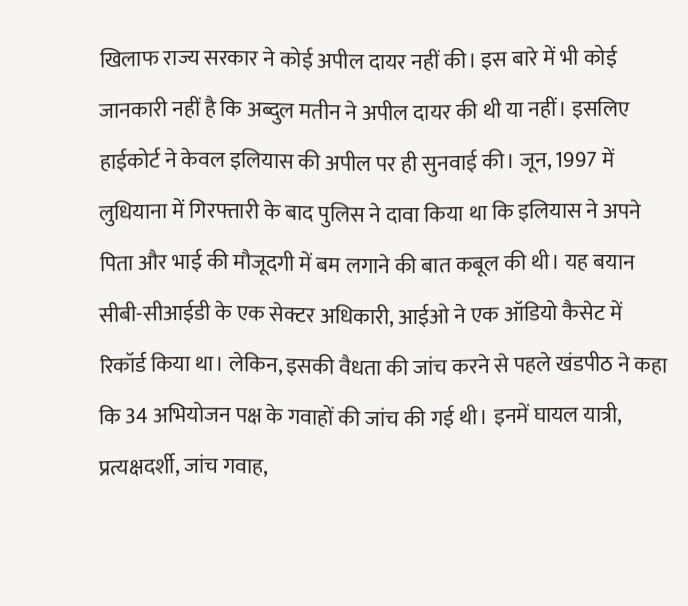खिलाफ राज्य सरकार ने कोई अपील दायर नहीं की। इस बारे में भी कोई जानकारी नहीं है कि अब्दुल मतीन ने अपील दायर की थी या नहीं। इसलिए हाईकोर्ट ने केवल इलियास की अपील पर ही सुनवाई की। जून, 1997 में लुधियाना में गिरफ्तारी के बाद पुलिस ने दावा किया था कि इलियास ने अपने पिता और भाई की मौजूदगी में बम लगाने की बात कबूल की थी। यह बयान सीबी-सीआईडी के एक सेक्टर अधिकारी, आईओ ने एक ऑडियो कैसेट में रिकॉर्ड किया था। लेकिन, इसकी वैधता की जांच करने से पहले खंडपीठ ने कहा कि 34 अभियोजन पक्ष के गवाहों की जांच की गई थी। इनमें घायल यात्री, प्रत्यक्षदर्शी, जांच गवाह,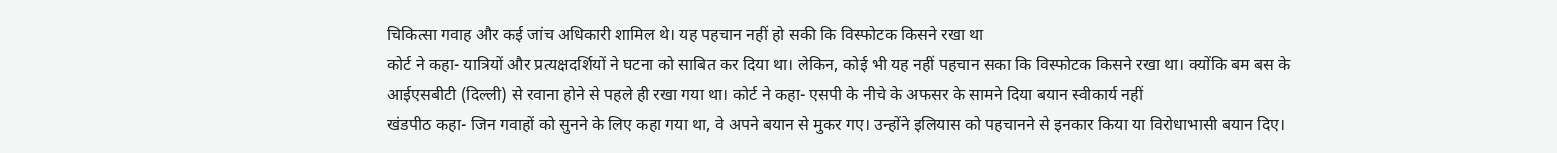चिकित्सा गवाह और कई जांच अधिकारी शामिल थे। यह पहचान नहीं हो सकी कि विस्फोटक किसने रखा था
कोर्ट ने कहा- यात्रियों और प्रत्यक्षदर्शियों ने घटना को साबित कर दिया था। लेकिन, कोई भी यह नहीं पहचान सका कि विस्फोटक किसने रखा था। क्योंकि बम बस के आईएसबीटी (दिल्ली) से रवाना होने से पहले ही रखा गया था। कोर्ट ने कहा- एसपी के नीचे के अफसर के सामने दिया बयान स्वीकार्य नहीं
खंडपीठ कहा- जिन गवाहों को सुनने के लिए कहा गया था, वे अपने बयान से मुकर गए। उन्होंने इलियास को पहचानने से इनकार किया या विरोधाभासी बयान दिए।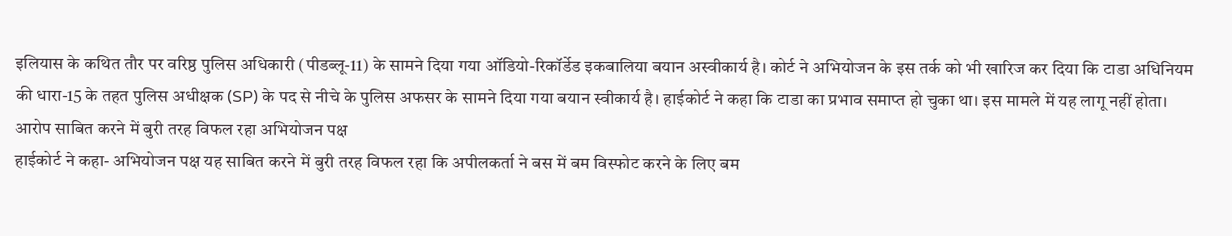इलियास के कथित तौर पर वरिष्ठ पुलिस अधिकारी (पीडब्लू-11) के सामने दिया गया ऑडियो-रिकॉर्डेड इकबालिया बयान अस्वीकार्य है। कोर्ट ने अभियोजन के इस तर्क को भी खारिज कर दिया कि टाडा अधिनियम की धारा-15 के तहत पुलिस अधीक्षक (SP) के पद से नीचे के पुलिस अफसर के सामने दिया गया बयान स्वीकार्य है। हाईकोर्ट ने कहा कि टाडा का प्रभाव समाप्त हो चुका था। इस मामले में यह लागू नहीं होता। आरोप साबित करने में बुरी तरह विफल रहा अभियोजन पक्ष
हाईकोर्ट ने कहा- अभियोजन पक्ष यह साबित करने में बुरी तरह विफल रहा कि अपीलकर्ता ने बस में बम विस्फोट करने के लिए बम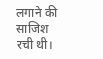लगाने की साजिश रची थी।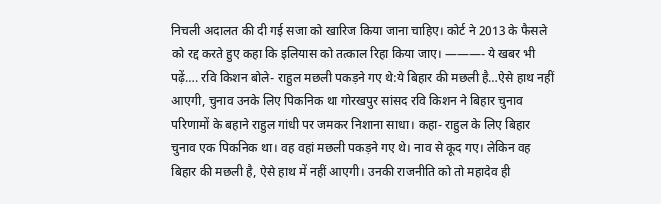निचली अदालत की दी गई सजा को खारिज किया जाना चाहिए। कोर्ट ने 2013 के फैसले को रद्द करते हुए कहा कि इलियास को तत्काल रिहा किया जाए। ———- ये खबर भी पढ़ें…. रवि किशन बोले- राहुल मछली पकड़ने गए थे:ये बिहार की मछली है…ऐसे हाथ नहीं आएगी, चुनाव उनके लिए पिकनिक था गोरखपुर सांसद रवि किशन ने बिहार चुनाव परिणामों के बहाने राहुल गांधी पर जमकर निशाना साधा। कहा- राहुल के लिए बिहार चुनाव एक पिकनिक था। वह वहां मछली पकड़ने गए थे। नाव से कूद गए। लेकिन वह बिहार की मछली है, ऐसे हाथ में नहीं आएगी। उनकी राजनीति को तो महादेव ही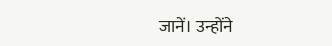जानें। उन्होंने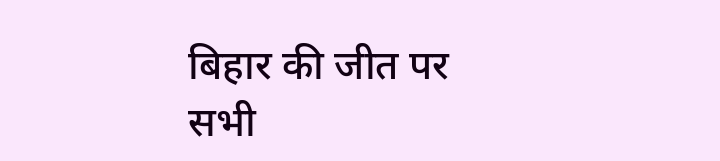बिहार की जीत पर सभी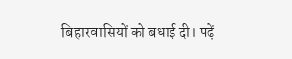बिहारवासियों को बधाई दी। पढ़ें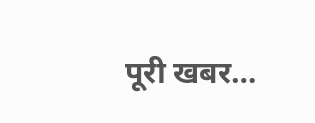पूरी खबर…